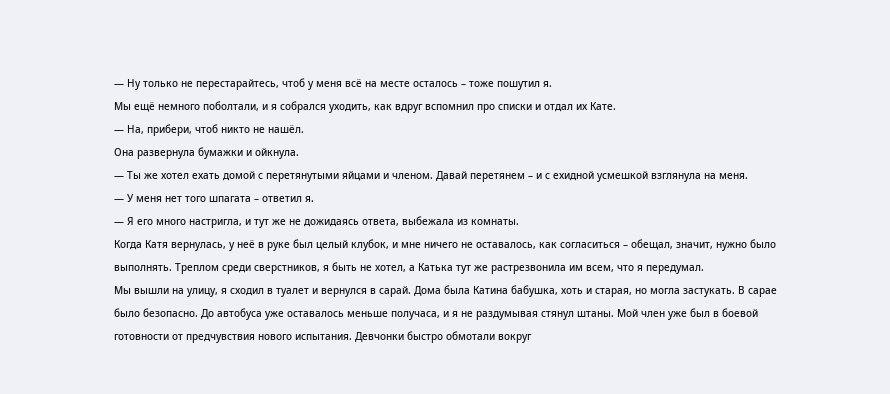— Ну только не перестарайтесь, чтоб у меня всё на месте осталось – тоже пошутил я.
Мы ещё немного поболтали, и я собрался уходить, как вдруг вспомнил про списки и отдал их Кате.
— На, прибери, чтоб никто не нашёл.
Она развернула бумажки и ойкнула.
— Ты же хотел ехать домой с перетянутыми яйцами и членом. Давай перетянем – и с ехидной усмешкой взглянула на меня.
— У меня нет того шпагата – ответил я.
— Я его много настригла, и тут же не дожидаясь ответа, выбежала из комнаты.
Когда Катя вернулась, у неё в руке был целый клубок, и мне ничего не оставалось, как согласиться – обещал, значит, нужно было выполнять. Треплом среди сверстников, я быть не хотел, а Катька тут же растрезвонила им всем, что я передумал.
Мы вышли на улицу, я сходил в туалет и вернулся в сарай. Дома была Катина бабушка, хоть и старая, но могла застукать. В сарае было безопасно. До автобуса уже оставалось меньше получаса, и я не раздумывая стянул штаны. Мой член уже был в боевой готовности от предчувствия нового испытания. Девчонки быстро обмотали вокруг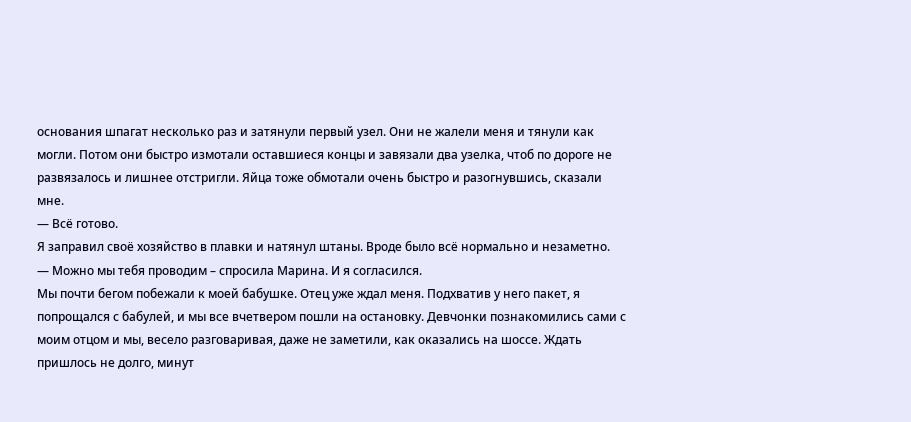основания шпагат несколько раз и затянули первый узел. Они не жалели меня и тянули как могли. Потом они быстро измотали оставшиеся концы и завязали два узелка, чтоб по дороге не развязалось и лишнее отстригли. Яйца тоже обмотали очень быстро и разогнувшись, сказали мне.
— Всё готово.
Я заправил своё хозяйство в плавки и натянул штаны. Вроде было всё нормально и незаметно.
— Можно мы тебя проводим – спросила Марина. И я согласился.
Мы почти бегом побежали к моей бабушке. Отец уже ждал меня. Подхватив у него пакет, я попрощался с бабулей, и мы все вчетвером пошли на остановку. Девчонки познакомились сами с моим отцом и мы, весело разговаривая, даже не заметили, как оказались на шоссе. Ждать пришлось не долго, минут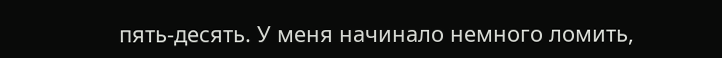пять-десять. У меня начинало немного ломить,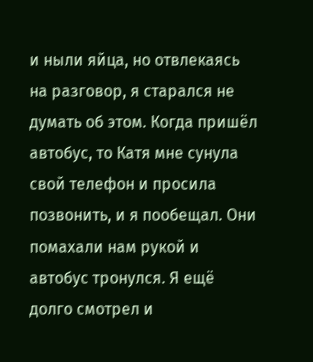и ныли яйца, но отвлекаясь на разговор, я старался не думать об этом. Когда пришёл автобус, то Катя мне сунула свой телефон и просила позвонить, и я пообещал. Они помахали нам рукой и автобус тронулся. Я ещё долго смотрел и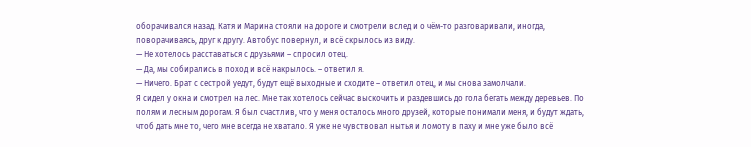оборачивался назад. Катя и Марина стояли на дороге и смотрели вслед и о чём-то разговаривали, иногда, поворачиваясь, друг к другу. Автобус повернул, и всё скрылось из виду.
— Не хотелось расставаться с друзьями – спросил отец.
— Да, мы собирались в поход и всё накрылось. – ответил я.
— Ничего. Брат с сестрой уедут, будут ещё выходные и сходите – ответил отец, и мы снова замолчали.
Я сидел у окна и смотрел на лес. Мне так хотелось сейчас выскочить и раздевшись до гола бегать между деревьев. По полям и лесным дорогам. Я был счастлив, что у меня осталось много друзей, которые понимали меня, и будут ждать, чтоб дать мне то, чего мне всегда не хватало. Я уже не чувствовал нытья и ломоту в паху и мне уже было всё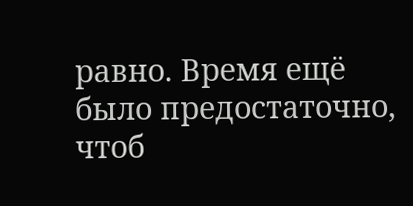равно. Время ещё было предостаточно, чтоб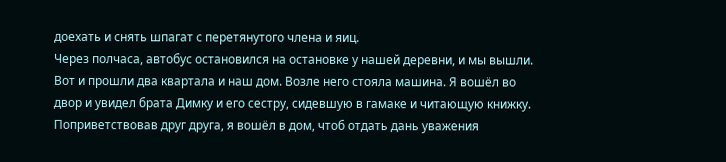доехать и снять шпагат с перетянутого члена и яиц.
Через полчаса, автобус остановился на остановке у нашей деревни, и мы вышли. Вот и прошли два квартала и наш дом. Возле него стояла машина. Я вошёл во двор и увидел брата Димку и его сестру, сидевшую в гамаке и читающую книжку. Поприветствовав друг друга, я вошёл в дом, чтоб отдать дань уважения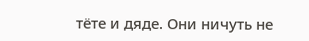тёте и дяде. Они ничуть не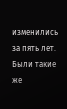изменились за пять лет. Были такие же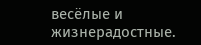весёлые и жизнерадостные.